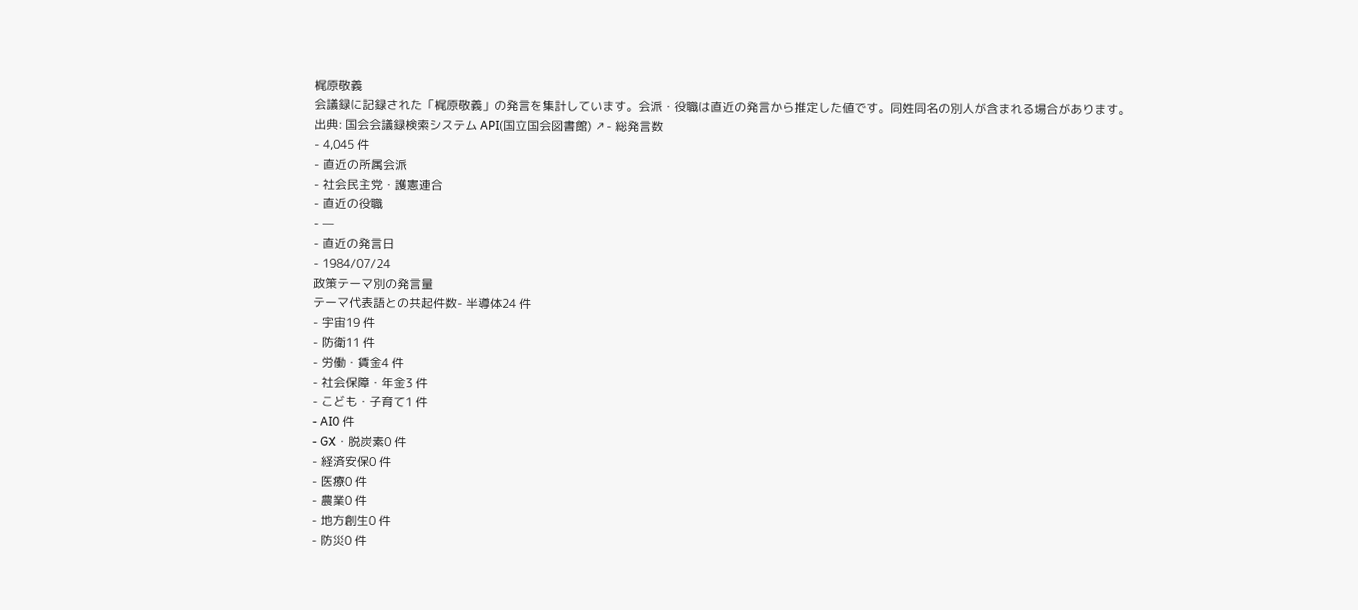梶原敬義
会議録に記録された「梶原敬義」の発言を集計しています。会派・役職は直近の発言から推定した値です。同姓同名の別人が含まれる場合があります。
出典: 国会会議録検索システム API(国立国会図書館) ↗- 総発言数
- 4,045 件
- 直近の所属会派
- 社会民主党・護憲連合
- 直近の役職
- —
- 直近の発言日
- 1984/07/24
政策テーマ別の発言量
テーマ代表語との共起件数- 半導体24 件
- 宇宙19 件
- 防衛11 件
- 労働・賃金4 件
- 社会保障・年金3 件
- こども・子育て1 件
- AI0 件
- GX・脱炭素0 件
- 経済安保0 件
- 医療0 件
- 農業0 件
- 地方創生0 件
- 防災0 件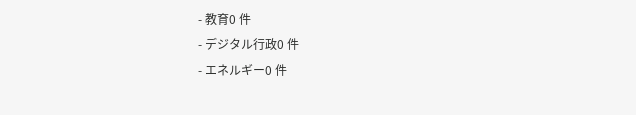- 教育0 件
- デジタル行政0 件
- エネルギー0 件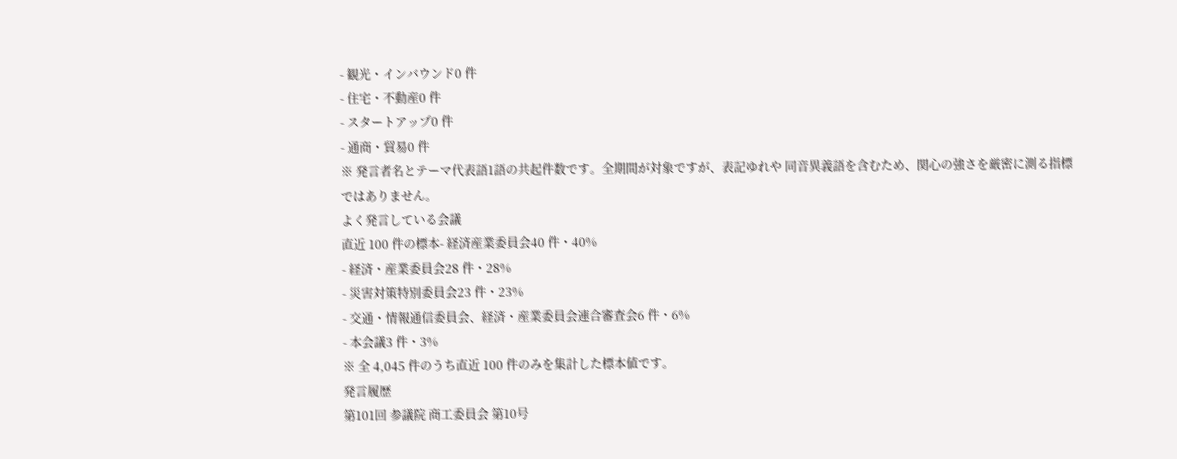- 観光・インバウンド0 件
- 住宅・不動産0 件
- スタートアップ0 件
- 通商・貿易0 件
※ 発言者名とテーマ代表語1語の共起件数です。全期間が対象ですが、表記ゆれや 同音異義語を含むため、関心の強さを厳密に測る指標ではありません。
よく発言している会議
直近 100 件の標本- 経済産業委員会40 件・40%
- 経済・産業委員会28 件・28%
- 災害対策特別委員会23 件・23%
- 交通・情報通信委員会、経済・産業委員会連合審査会6 件・6%
- 本会議3 件・3%
※ 全 4,045 件のうち直近 100 件のみを集計した標本値です。
発言履歴
第101回 参議院 商工委員会 第10号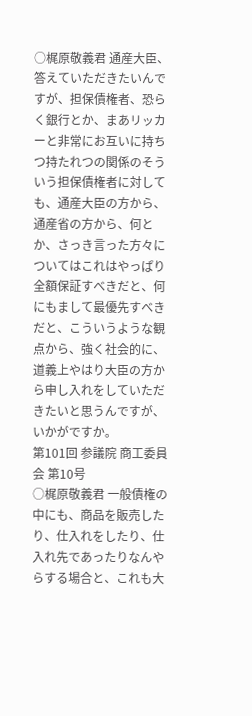○梶原敬義君 通産大臣、答えていただきたいんですが、担保債権者、恐らく銀行とか、まあリッカーと非常にお互いに持ちつ持たれつの関係のそういう担保債権者に対しても、通産大臣の方から、通産省の方から、何とか、さっき言った方々についてはこれはやっぱり全額保証すべきだと、何にもまして最優先すべきだと、こういうような観点から、強く社会的に、道義上やはり大臣の方から申し入れをしていただきたいと思うんですが、いかがですか。
第101回 参議院 商工委員会 第10号
○梶原敬義君 一般債権の中にも、商品を販売したり、仕入れをしたり、仕入れ先であったりなんやらする場合と、これも大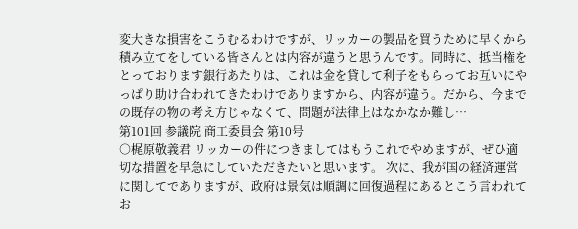変大きな損害をこうむるわけですが、リッカーの製品を買うために早くから積み立てをしている皆さんとは内容が違うと思うんです。同時に、抵当権をとっております銀行あたりは、これは金を貸して利子をもらってお互いにやっぱり助け合われてきたわけでありますから、内容が違う。だから、今までの既存の物の考え方じゃなくて、問題が法律上はなかなか難し…
第101回 参議院 商工委員会 第10号
○梶原敬義君 リッカーの件につきましてはもうこれでやめますが、ぜひ適切な措置を早急にしていただきたいと思います。 次に、我が国の経済運営に関してでありますが、政府は景気は順調に回復過程にあるとこう言われてお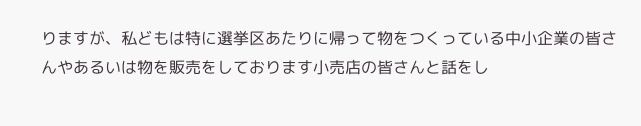りますが、私どもは特に選挙区あたりに帰って物をつくっている中小企業の皆さんやあるいは物を販売をしております小売店の皆さんと話をし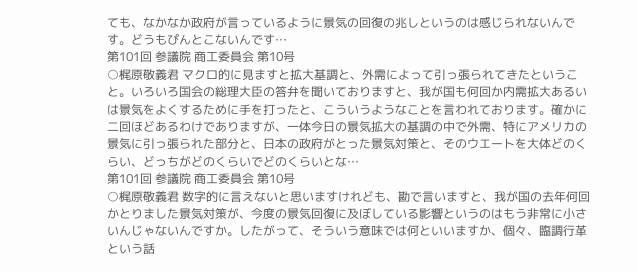ても、なかなか政府が言っているように景気の回復の兆しというのは感じられないんです。どうもぴんとこないんです…
第101回 参議院 商工委員会 第10号
○梶原敬義君 マクロ的に見ますと拡大基調と、外需によって引っ張られてきたということ。いろいろ国会の総理大臣の答弁を聞いておりますと、我が国も何回か内需拡大あるいは景気をよくするために手を打ったと、こういうようなことを言われております。確かに二回ほどあるわけでありますが、一体今日の景気拡大の基調の中で外需、特にアメリカの景気に引っ張られた部分と、日本の政府がとった景気対策と、そのウエートを大体どのくらい、どっちがどのくらいでどのくらいとな…
第101回 参議院 商工委員会 第10号
○梶原敬義君 数字的に言えないと思いますけれども、勘で言いますと、我が国の去年何回かとりました景気対策が、今度の景気回復に及ぼしている影響というのはもう非常に小さいんじゃないんですか。したがって、そういう意味では何といいますか、個々、臨調行革という話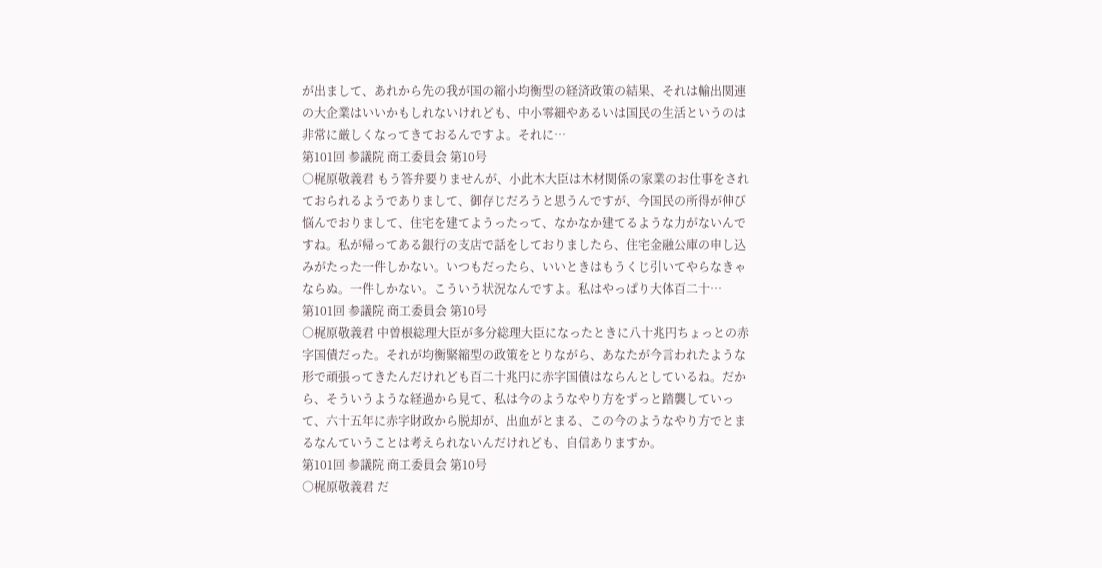が出まして、あれから先の我が国の縮小均衡型の経済政策の結果、それは輸出関連の大企業はいいかもしれないけれども、中小零細やあるいは国民の生活というのは非常に厳しくなってきておるんですよ。それに…
第101回 参議院 商工委員会 第10号
○梶原敬義君 もう答弁要りませんが、小此木大臣は木材関係の家業のお仕事をされておられるようでありまして、御存じだろうと思うんですが、今国民の所得が伸び悩んでおりまして、住宅を建てようったって、なかなか建てるような力がないんですね。私が帰ってある銀行の支店で話をしておりましたら、住宅金融公庫の申し込みがたった一件しかない。いつもだったら、いいときはもうくじ引いてやらなきゃならぬ。一件しかない。こういう状況なんですよ。私はやっぱり大体百二十…
第101回 参議院 商工委員会 第10号
○梶原敬義君 中曽根総理大臣が多分総理大臣になったときに八十兆円ちょっとの赤字国債だった。それが均衡緊縮型の政策をとりながら、あなたが今言われたような形で頑張ってきたんだけれども百二十兆円に赤字国債はならんとしているね。だから、そういうような経過から見て、私は今のようなやり方をずっと踏襲していって、六十五年に赤字財政から脱却が、出血がとまる、この今のようなやり方でとまるなんていうことは考えられないんだけれども、自信ありますか。
第101回 参議院 商工委員会 第10号
○梶原敬義君 だ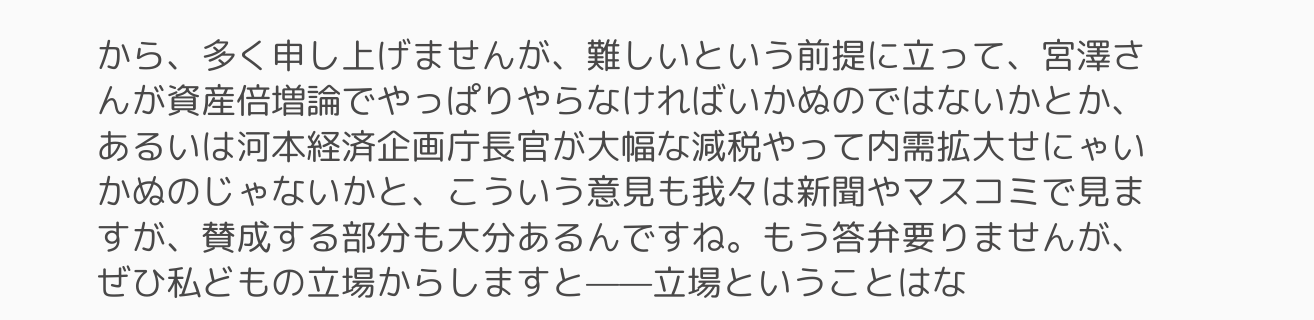から、多く申し上げませんが、難しいという前提に立って、宮澤さんが資産倍増論でやっぱりやらなければいかぬのではないかとか、あるいは河本経済企画庁長官が大幅な減税やって内需拡大せにゃいかぬのじゃないかと、こういう意見も我々は新聞やマスコミで見ますが、賛成する部分も大分あるんですね。もう答弁要りませんが、ぜひ私どもの立場からしますと——立場ということはな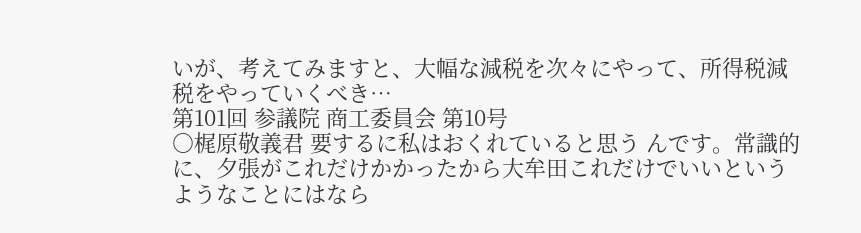いが、考えてみますと、大幅な減税を次々にやって、所得税減税をやっていくべき…
第101回 参議院 商工委員会 第10号
○梶原敬義君 要するに私はおくれていると思う んです。常識的に、夕張がこれだけかかったから大牟田これだけでいいというようなことにはなら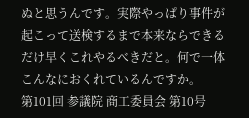ぬと思うんです。実際やっぱり事件が起こって送検するまで本来ならできるだけ早くこれやるべきだと。何で一体こんなにおくれているんですか。
第101回 参議院 商工委員会 第10号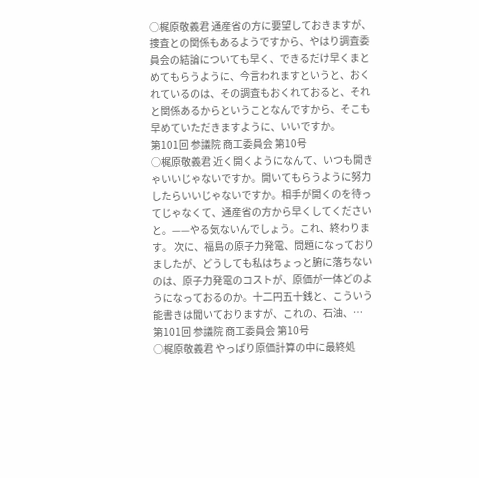○梶原敬義君 通産省の方に要望しておきますが、捜査との関係もあるようですから、やはり調査委員会の結論についても早く、できるだけ早くまとめてもらうように、今言われますというと、おくれているのは、その調査もおくれておると、それと関係あるからということなんですから、そこも早めていただきますように、いいですか。
第101回 参議院 商工委員会 第10号
○梶原敬義君 近く開くようになんて、いつも開きゃいいじゃないですか。開いてもらうように努力したらいいじゃないですか。相手が開くのを待ってじゃなくて、通産省の方から早くしてくださいと。——やる気ないんでしょう。これ、終わります。 次に、福島の原子力発電、問題になっておりましたが、どうしても私はちょっと腑に落ちないのは、原子力発電のコストが、原価が一体どのようになっておるのか。十二円五十銭と、こういう能書きは聞いておりますが、これの、石油、…
第101回 参議院 商工委員会 第10号
○梶原敬義君 やっぱり原価計算の中に最終処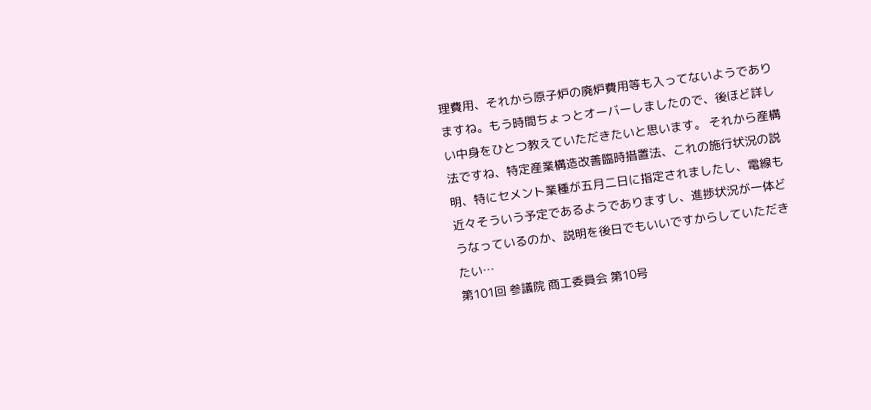理費用、それから原子炉の廃炉費用等も入ってないようでありますね。もう時間ちょっとオーバーしましたので、後ほど詳しい中身をひとつ教えていただきたいと思います。 それから産構法ですね、特定産業構造改善臨時措置法、これの施行状況の説明、特にセメント業種が五月二日に指定されましたし、電線も近々そういう予定であるようでありますし、進捗状況が一体どうなっているのか、説明を後日でもいいですからしていただきたい…
第101回 参議院 商工委員会 第10号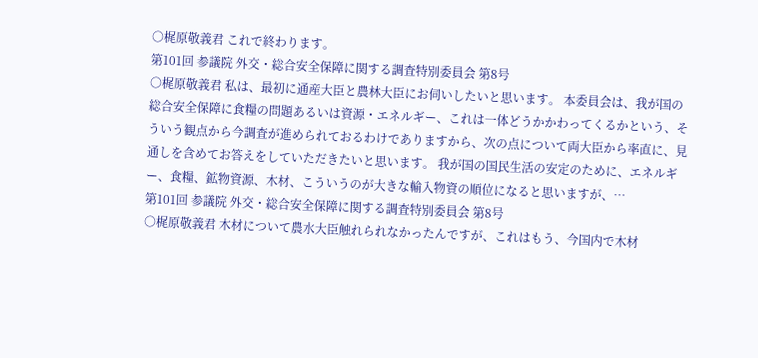○梶原敬義君 これで終わります。
第101回 参議院 外交・総合安全保障に関する調査特別委員会 第8号
○梶原敬義君 私は、最初に通産大臣と農林大臣にお伺いしたいと思います。 本委員会は、我が国の総合安全保障に食糧の問題あるいは資源・エネルギー、これは一体どうかかわってくるかという、そういう観点から今調査が進められておるわけでありますから、次の点について両大臣から率直に、見通しを含めてお答えをしていただきたいと思います。 我が国の国民生活の安定のために、エネルギー、食糧、鉱物資源、木材、こういうのが大きな輸入物資の順位になると思いますが、…
第101回 参議院 外交・総合安全保障に関する調査特別委員会 第8号
○梶原敬義君 木材について農水大臣触れられなかったんですが、これはもう、今国内で木材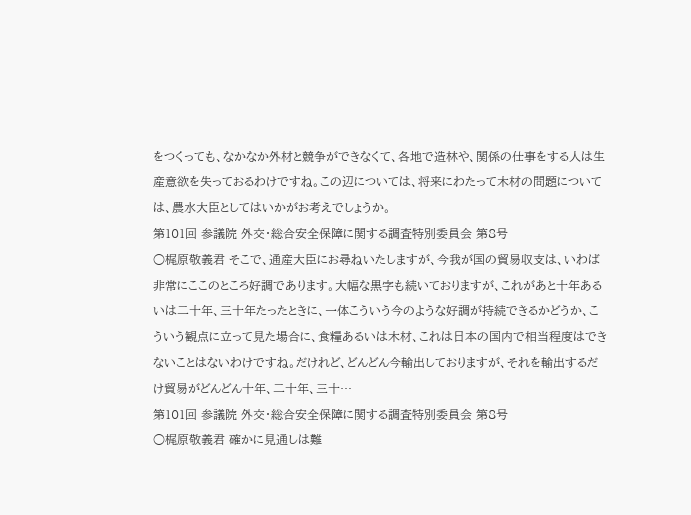をつくっても、なかなか外材と競争ができなくて、各地で造林や、関係の仕事をする人は生産意欲を失っておるわけですね。この辺については、将来にわたって木材の問題については、農水大臣としてはいかがお考えでしょうか。
第101回 参議院 外交・総合安全保障に関する調査特別委員会 第8号
○梶原敬義君 そこで、通産大臣にお尋ねいたしますが、今我が国の貿易収支は、いわば非常にここのところ好調であります。大幅な黒字も続いておりますが、これがあと十年あるいは二十年、三十年たったときに、一体こういう今のような好調が持続できるかどうか、こういう観点に立って見た場合に、食糧あるいは木材、これは日本の国内で相当程度はできないことはないわけですね。だけれど、どんどん今輸出しておりますが、それを輸出するだけ貿易がどんどん十年、二十年、三十…
第101回 参議院 外交・総合安全保障に関する調査特別委員会 第8号
○梶原敬義君 確かに見通しは難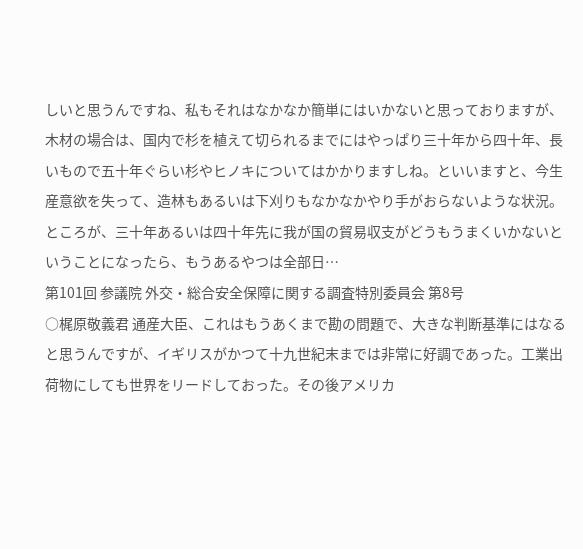しいと思うんですね、私もそれはなかなか簡単にはいかないと思っておりますが、木材の場合は、国内で杉を植えて切られるまでにはやっぱり三十年から四十年、長いもので五十年ぐらい杉やヒノキについてはかかりますしね。といいますと、今生産意欲を失って、造林もあるいは下刈りもなかなかやり手がおらないような状況。ところが、三十年あるいは四十年先に我が国の貿易収支がどうもうまくいかないということになったら、もうあるやつは全部日…
第101回 参議院 外交・総合安全保障に関する調査特別委員会 第8号
○梶原敬義君 通産大臣、これはもうあくまで勘の問題で、大きな判断基準にはなると思うんですが、イギリスがかつて十九世紀末までは非常に好調であった。工業出荷物にしても世界をリードしておった。その後アメリカ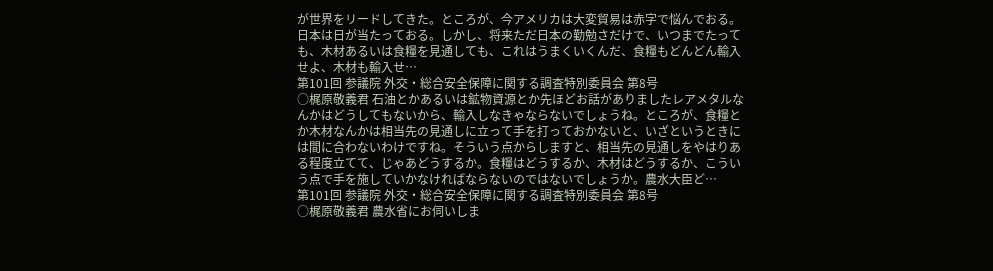が世界をリードしてきた。ところが、今アメリカは大変貿易は赤字で悩んでおる。日本は日が当たっておる。しかし、将来ただ日本の勤勉さだけで、いつまでたっても、木材あるいは食糧を見通しても、これはうまくいくんだ、食糧もどんどん輸入せよ、木材も輸入せ…
第101回 参議院 外交・総合安全保障に関する調査特別委員会 第8号
○梶原敬義君 石油とかあるいは鉱物資源とか先ほどお話がありましたレアメタルなんかはどうしてもないから、輸入しなきゃならないでしょうね。ところが、食糧とか木材なんかは相当先の見通しに立って手を打っておかないと、いざというときには間に合わないわけですね。そういう点からしますと、相当先の見通しをやはりある程度立てて、じゃあどうするか。食糧はどうするか、木材はどうするか、こういう点で手を施していかなければならないのではないでしょうか。農水大臣ど…
第101回 参議院 外交・総合安全保障に関する調査特別委員会 第8号
○梶原敬義君 農水省にお伺いしま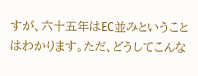すが、六十五年はEC並みということはわかります。ただ、どうしてこんな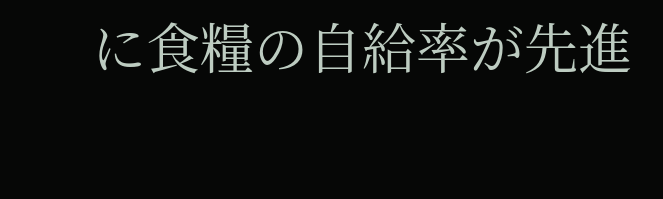に食糧の自給率が先進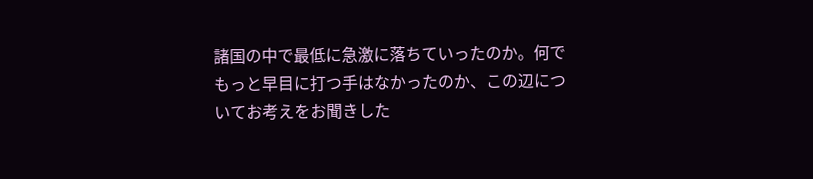諸国の中で最低に急激に落ちていったのか。何でもっと早目に打つ手はなかったのか、この辺についてお考えをお聞きした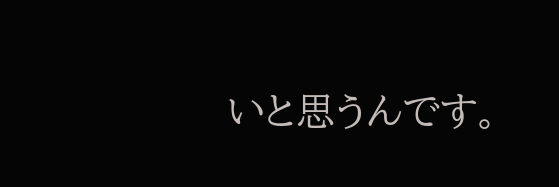いと思うんです。